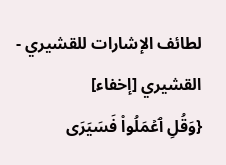لطائف الإشارات للقشيري - القشيري [إخفاء]
{وَقُلِ ٱعۡمَلُواْ فَسَيَرَى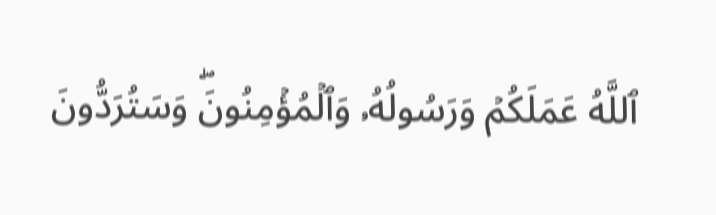ٱللَّهُ عَمَلَكُمۡ وَرَسُولُهُۥ وَٱلۡمُؤۡمِنُونَۖ وَسَتُرَدُّونَ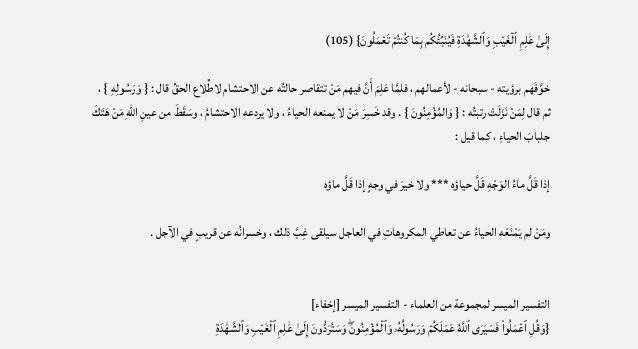إِلَىٰ عَٰلِمِ ٱلۡغَيۡبِ وَٱلشَّهَٰدَةِ فَيُنَبِّئُكُم بِمَا كُنتُمۡ تَعۡمَلُونَ} (105)

خوَّفَهم برؤيته - سبحانه - لأعمالهم ، فلمَّا عَلِمَ أَنَّ فيهم مَنْ تتقاصر حالتُه عن الاحتشام لاطِّلاع الحقِّ قال : { وَرَسُولِهِ } ، ثم قال لِمَنْ نَزَلَتْ رتبتُه : { وَالمُؤْمِنُونَ } . وقد خَسِرَ مَنْ لا يمنعه الحياءُ ، ولا يردعه الاحتشامُ ، وسَقَطَ من عينِ اللهِ مَنْ هَتَكَ جلبابَ الحياءِ ، كما قيل :

إذا قَلَّ ماءُ الوَجْهِ قَلَّ حياؤه *** ولا خيرَ في وجهٍ إذا قَلَّ ماؤه

ومَنْ لم يَمْنَعْه الحياءُ عن تعاطي المكروهاتِ في العاجل سيلقى غِبَّ ذلك ، وخسرانُه عن قريبٍ في الآجل .


التفسير الميسر لمجموعة من العلماء - التفسير الميسر [إخفاء]
{وَقُلِ ٱعۡمَلُواْ فَسَيَرَى ٱللَّهُ عَمَلَكُمۡ وَرَسُولُهُۥ وَٱلۡمُؤۡمِنُونَۖ وَسَتُرَدُّونَ إِلَىٰ عَٰلِمِ ٱلۡغَيۡبِ وَٱلشَّهَٰدَةِ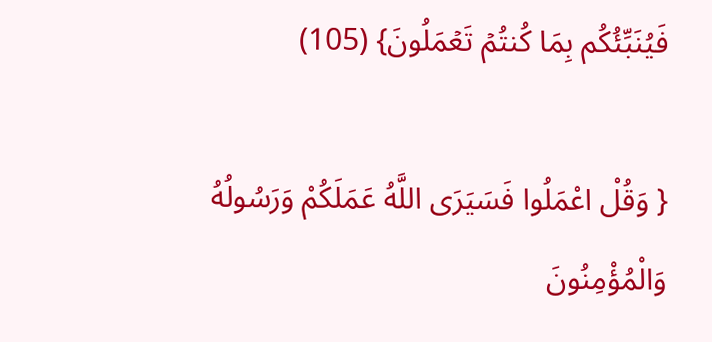فَيُنَبِّئُكُم بِمَا كُنتُمۡ تَعۡمَلُونَ} (105)

{ وَقُلْ اعْمَلُوا فَسَيَرَى اللَّهُ عَمَلَكُمْ وَرَسُولُهُ وَالْمُؤْمِنُونَ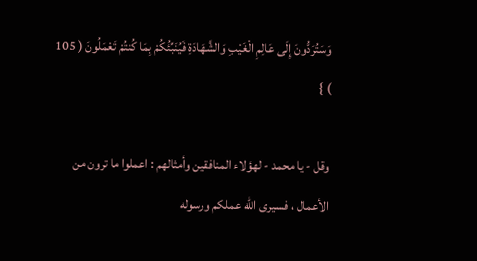وَسَتُرَدُّونَ إِلَى عَالِمِ الْغَيْبِ وَالشَّهَادَةِ فَيُنَبِّئُكُمْ بِمَا كُنتُمْ تَعْمَلُونَ ( 105 ) }

وقل - يا محمد - لهؤلاء المنافقين وأمثالهم : اعملوا ما ترون من الأعمال ، فسيرى الله عملكم ورسوله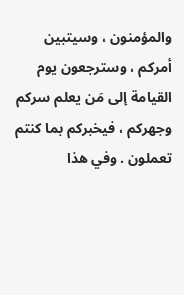والمؤمنون ، وسيتبين أمركم ، وسترجعون يوم القيامة إلى مَن يعلم سركم وجهركم ، فيخبركم بما كنتم تعملون . وفي هذا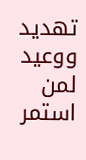تهديد ووعيد لمن استمر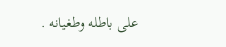على باطله وطغيانه .